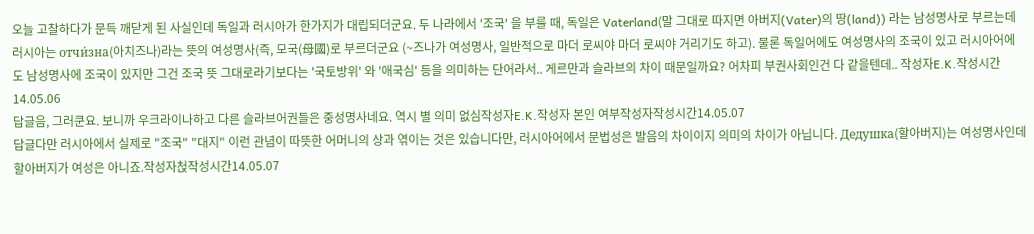오늘 고찰하다가 문득 깨닫게 된 사실인데 독일과 러시아가 한가지가 대립되더군요. 두 나라에서 '조국' 을 부를 때, 독일은 Vaterland(말 그대로 따지면 아버지(Vater)의 땅(land)) 라는 남성명사로 부르는데 러시아는 отчи́зна(아치즈나)라는 뜻의 여성명사(즉, 모국(母國)로 부르더군요 (~즈나가 여성명사, 일반적으로 마더 로씨야 마더 로씨야 거리기도 하고). 물론 독일어에도 여성명사의 조국이 있고 러시아어에도 남성명사에 조국이 있지만 그건 조국 뜻 그대로라기보다는 '국토방위' 와 '애국심' 등을 의미하는 단어라서.. 게르만과 슬라브의 차이 때문일까요? 어차피 부권사회인건 다 같을텐데.. 작성자E.K.작성시간14.05.06
답글음, 그러쿤요. 보니까 우크라이나하고 다른 슬라브어권들은 중성명사네요. 역시 별 의미 없심작성자E.K.작성자 본인 여부작성자작성시간14.05.07
답글다만 러시아에서 실제로 "조국" "대지" 이런 관념이 따뜻한 어머니의 상과 엮이는 것은 있습니다만, 러시아어에서 문법성은 발음의 차이이지 의미의 차이가 아닙니다. Дедушка(할아버지)는 여성명사인데 할아버지가 여성은 아니죠.작성자첝작성시간14.05.07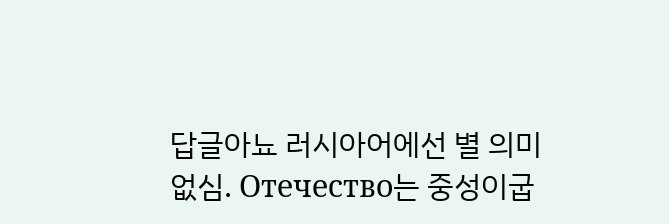답글아뇨 러시아어에선 별 의미 없심. Отечество는 중성이굽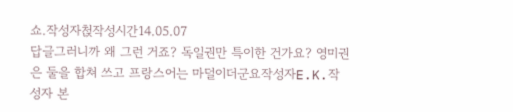쇼.작성자첝작성시간14.05.07
답글그러니까 왜 그런 거죠? 독일권만 특이한 건가요? 영미권은 둘을 합쳐 쓰고 프랑스어는 마덜이더군요작성자E.K.작성자 본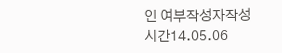인 여부작성자작성시간14.05.06